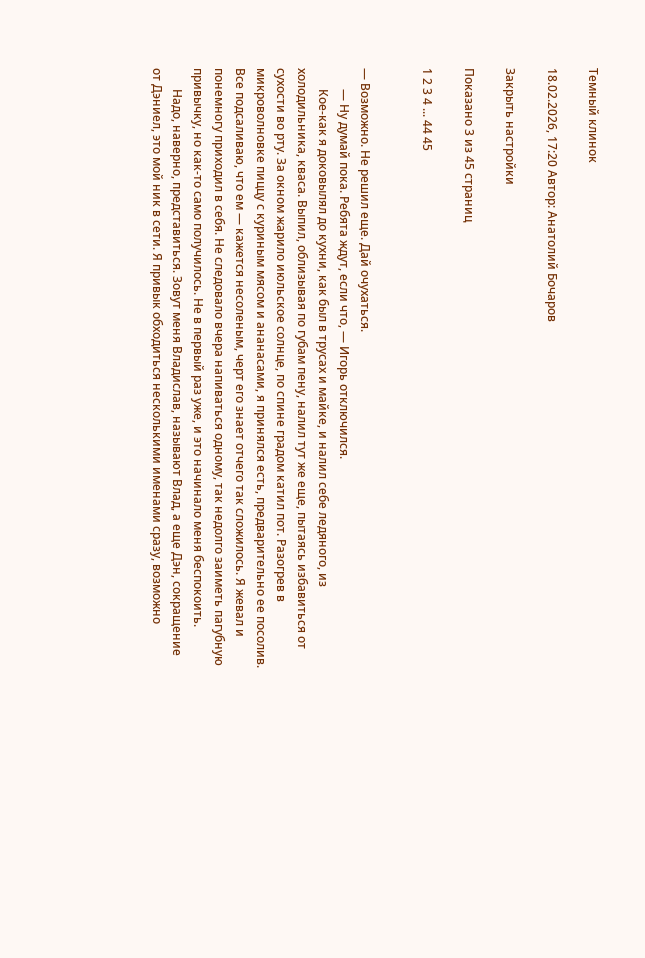Темный клинок

18.02.2026, 17:20 Автор: Анатолий Бочаров

Закрыть настройки

Показано 3 из 45 страниц

1 2 3 4 ... 44 45


— Возможно. Не решил еще. Дай очухаться.
       — Ну думай пока. Ребята ждут, если что, — Игорь отключился.
       Кое-как я доковылял до кухни, как был в трусах и майке, и налил себе ледяного, из холодильника, кваса. Выпил, облизывая по губам пену, налил тут же еще, пытаясь избавиться от сухости во рту. За окном жарило июльское солнце, по спине градом катил пот. Разогрев в микроволновке пиццу с куриным мясом и ананасами, я принялся есть, предварительно ее посолив. Все подсаливаю, что ем — кажется несоленым, черт его знает отчего так сложилось. Я жевал и понемногу приходил в себя. Не следовало вчера напиваться одному, так недолго заиметь пагубную привычку, но как-то само получилось. Не в первый раз уже, и это начинало меня беспокоить.
       Надо, наверно, представиться. Зовут меня Владислав, называют Влад, а еще Дэн, сокращение от Дэниел, это мой ник в сети. Я привык обходиться несколькими именами сразу, возможно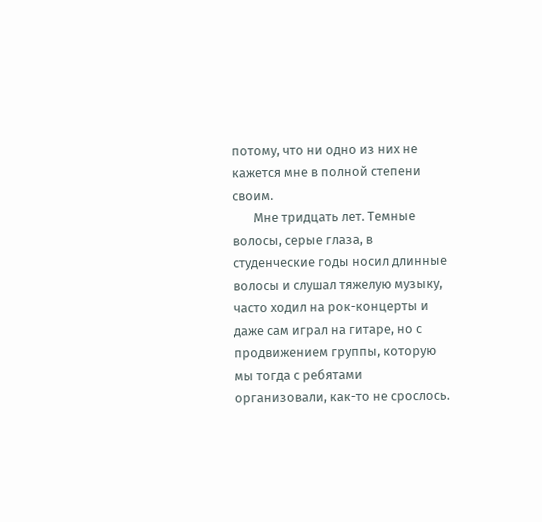потому, что ни одно из них не кажется мне в полной степени своим.
       Мне тридцать лет. Темные волосы, серые глаза, в студенческие годы носил длинные волосы и слушал тяжелую музыку, часто ходил на рок-концерты и даже сам играл на гитаре, но с продвижением группы, которую мы тогда с ребятами организовали, как-то не срослось.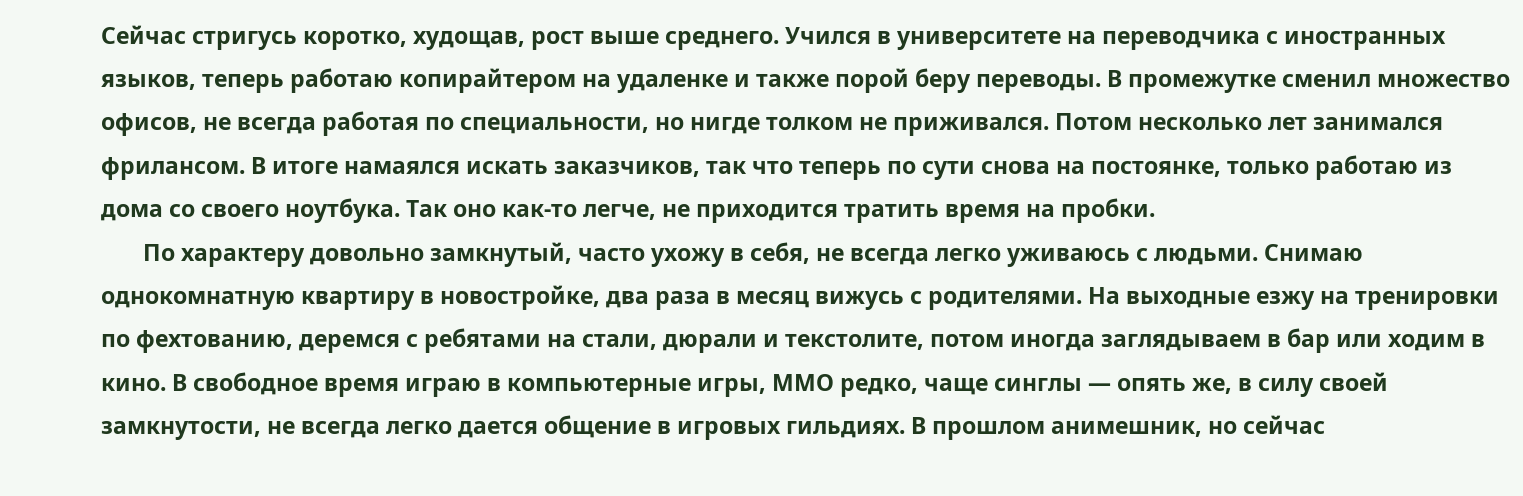Сейчас стригусь коротко, худощав, рост выше среднего. Учился в университете на переводчика с иностранных языков, теперь работаю копирайтером на удаленке и также порой беру переводы. В промежутке сменил множество офисов, не всегда работая по специальности, но нигде толком не приживался. Потом несколько лет занимался фрилансом. В итоге намаялся искать заказчиков, так что теперь по сути снова на постоянке, только работаю из дома со своего ноутбука. Так оно как-то легче, не приходится тратить время на пробки.
       По характеру довольно замкнутый, часто ухожу в себя, не всегда легко уживаюсь с людьми. Снимаю однокомнатную квартиру в новостройке, два раза в месяц вижусь с родителями. На выходные езжу на тренировки по фехтованию, деремся с ребятами на стали, дюрали и текстолите, потом иногда заглядываем в бар или ходим в кино. В свободное время играю в компьютерные игры, ММО редко, чаще синглы — опять же, в силу своей замкнутости, не всегда легко дается общение в игровых гильдиях. В прошлом анимешник, но сейчас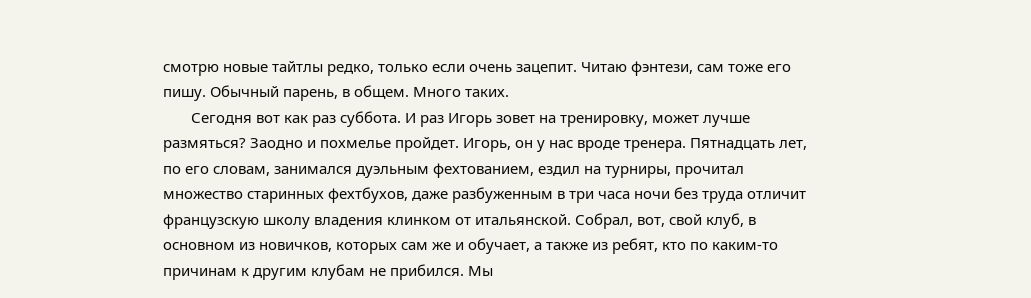смотрю новые тайтлы редко, только если очень зацепит. Читаю фэнтези, сам тоже его пишу. Обычный парень, в общем. Много таких.
       Сегодня вот как раз суббота. И раз Игорь зовет на тренировку, может лучше размяться? Заодно и похмелье пройдет. Игорь, он у нас вроде тренера. Пятнадцать лет, по его словам, занимался дуэльным фехтованием, ездил на турниры, прочитал множество старинных фехтбухов, даже разбуженным в три часа ночи без труда отличит французскую школу владения клинком от итальянской. Собрал, вот, свой клуб, в основном из новичков, которых сам же и обучает, а также из ребят, кто по каким-то причинам к другим клубам не прибился. Мы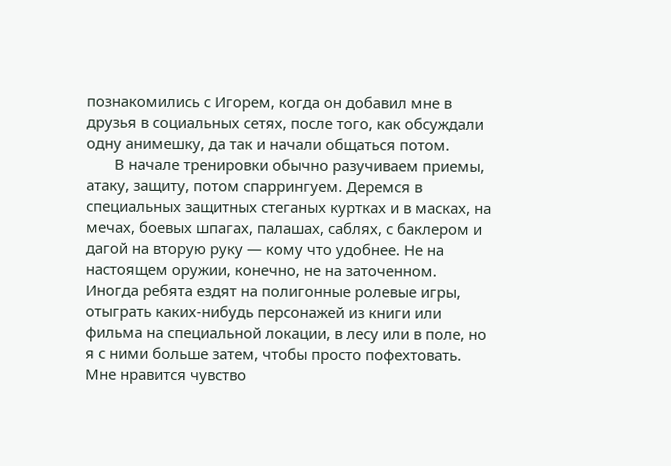познакомились с Игорем, когда он добавил мне в друзья в социальных сетях, после того, как обсуждали одну анимешку, да так и начали общаться потом.
       В начале тренировки обычно разучиваем приемы, атаку, защиту, потом спаррингуем. Деремся в специальных защитных стеганых куртках и в масках, на мечах, боевых шпагах, палашах, саблях, с баклером и дагой на вторую руку — кому что удобнее. Не на настоящем оружии, конечно, не на заточенном. Иногда ребята ездят на полигонные ролевые игры, отыграть каких-нибудь персонажей из книги или фильма на специальной локации, в лесу или в поле, но я с ними больше затем, чтобы просто пофехтовать. Мне нравится чувство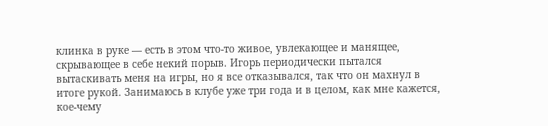клинка в руке — есть в этом что-то живое, увлекающее и манящее, скрывающее в себе некий порыв. Игорь периодически пытался вытаскивать меня на игры, но я все отказывался, так что он махнул в итоге рукой. Занимаюсь в клубе уже три года и в целом, как мне кажется, кое-чему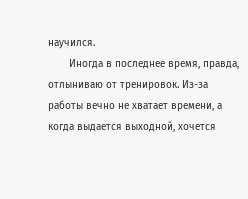научился.
       Иногда в последнее время, правда, отлыниваю от тренировок. Из-за работы вечно не хватает времени, а когда выдается выходной, хочется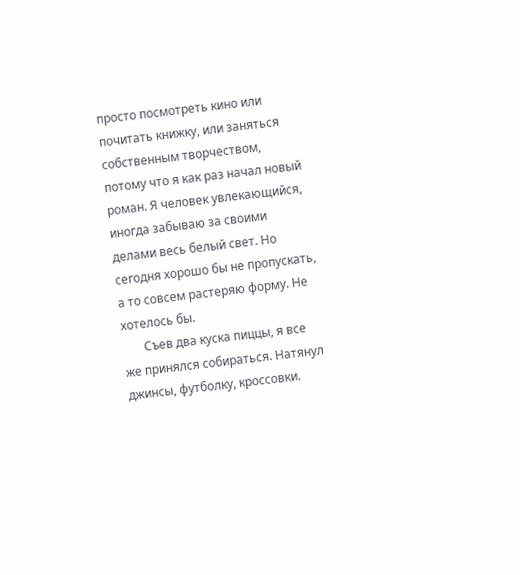просто посмотреть кино или почитать книжку, или заняться собственным творчеством, потому что я как раз начал новый роман. Я человек увлекающийся, иногда забываю за своими делами весь белый свет. Но сегодня хорошо бы не пропускать, а то совсем растеряю форму. Не хотелось бы.
       Съев два куска пиццы, я все же принялся собираться. Натянул джинсы, футболку, кроссовки.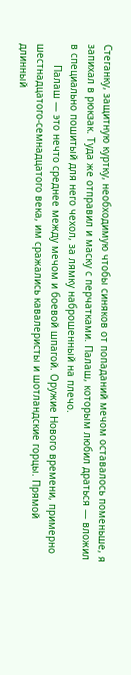Стеганку, защитную куртку, необходимую чтобы синяков от попаданий мечом оставалось поменьше, я запихал в рюкзак. Туда же отправил и маску с перчатками. Палаш, которым любил драться — вложил в специально пошитый для него чехол, за лямку наброшенный на плечо.
       Палаш — это нечто среднее между мечом и боевой шпагой. Оружие Нового времени, примерно шестнадцатого-семнадцатого века, им сражались кавалеристы и шотландские горцы. Прямой длинный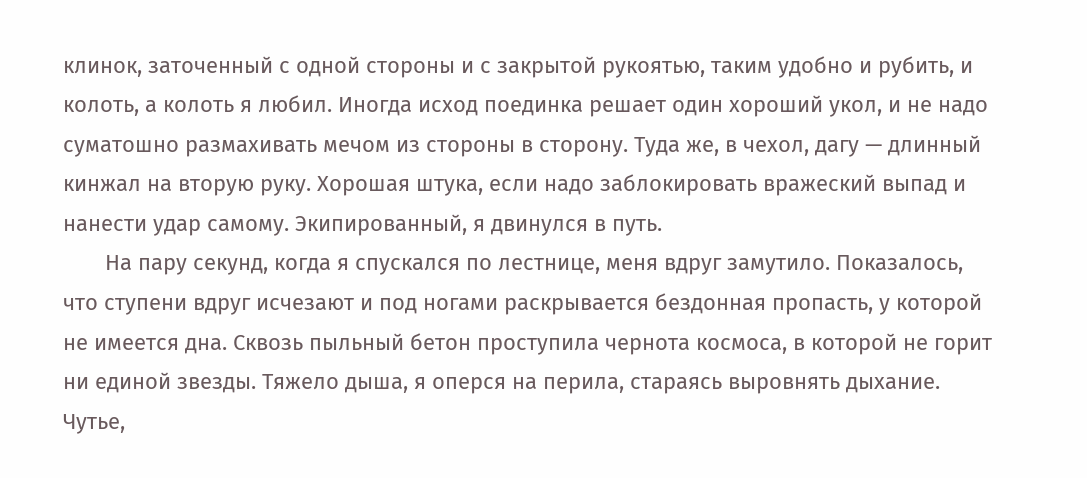клинок, заточенный с одной стороны и с закрытой рукоятью, таким удобно и рубить, и колоть, а колоть я любил. Иногда исход поединка решает один хороший укол, и не надо суматошно размахивать мечом из стороны в сторону. Туда же, в чехол, дагу — длинный кинжал на вторую руку. Хорошая штука, если надо заблокировать вражеский выпад и нанести удар самому. Экипированный, я двинулся в путь.
       На пару секунд, когда я спускался по лестнице, меня вдруг замутило. Показалось, что ступени вдруг исчезают и под ногами раскрывается бездонная пропасть, у которой не имеется дна. Сквозь пыльный бетон проступила чернота космоса, в которой не горит ни единой звезды. Тяжело дыша, я оперся на перила, стараясь выровнять дыхание. Чутье,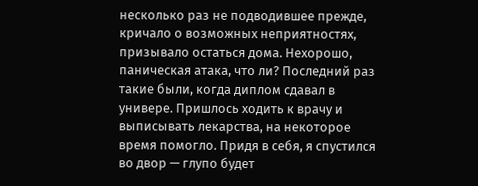несколько раз не подводившее прежде, кричало о возможных неприятностях, призывало остаться дома. Нехорошо, паническая атака, что ли? Последний раз такие были, когда диплом сдавал в универе. Пришлось ходить к врачу и выписывать лекарства, на некоторое время помогло. Придя в себя, я спустился во двор — глупо будет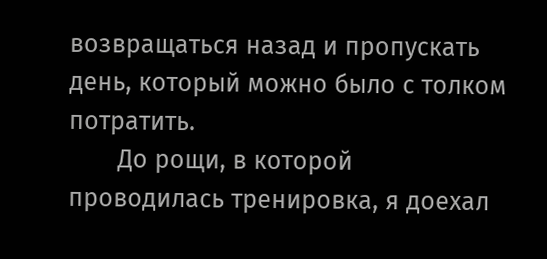возвращаться назад и пропускать день, который можно было с толком потратить.
       До рощи, в которой проводилась тренировка, я доехал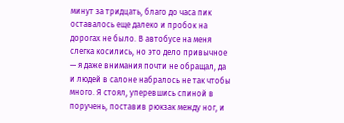минут за тридцать, благо до часа пик оставалось еще далеко и пробок на дорогах не было. В автобусе на меня слегка косились, но это дело привычное — я даже внимания почти не обращал, да и людей в салоне набралось не так чтобы много. Я стоял, уперевшись спиной в поручень, поставив рюкзак между ног, и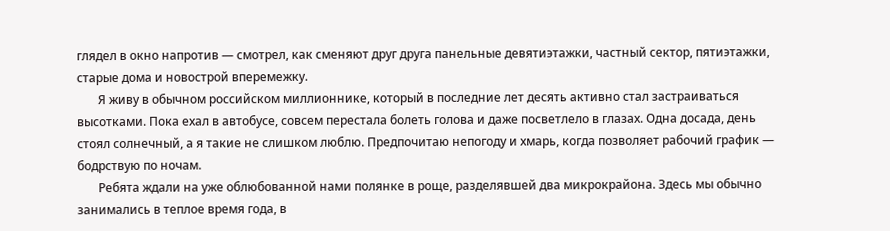глядел в окно напротив — смотрел, как сменяют друг друга панельные девятиэтажки, частный сектор, пятиэтажки, старые дома и новострой вперемежку.
       Я живу в обычном российском миллионнике, который в последние лет десять активно стал застраиваться высотками. Пока ехал в автобусе, совсем перестала болеть голова и даже посветлело в глазах. Одна досада, день стоял солнечный, а я такие не слишком люблю. Предпочитаю непогоду и хмарь, когда позволяет рабочий график — бодрствую по ночам.
       Ребята ждали на уже облюбованной нами полянке в роще, разделявшей два микрокрайона. Здесь мы обычно занимались в теплое время года, в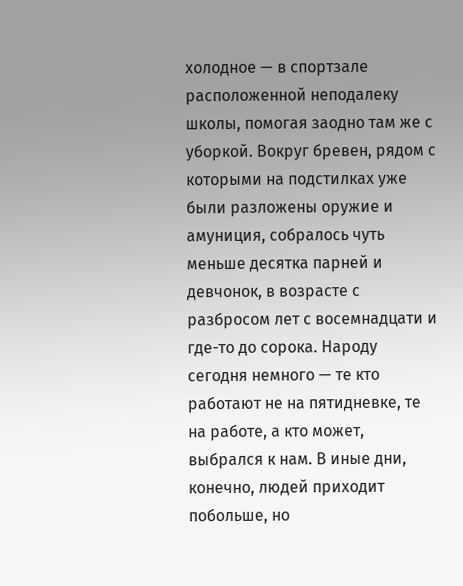холодное — в спортзале расположенной неподалеку школы, помогая заодно там же с уборкой. Вокруг бревен, рядом с которыми на подстилках уже были разложены оружие и амуниция, собралось чуть меньше десятка парней и девчонок, в возрасте с разбросом лет с восемнадцати и где-то до сорока. Народу сегодня немного — те кто работают не на пятидневке, те на работе, а кто может, выбрался к нам. В иные дни, конечно, людей приходит побольше, но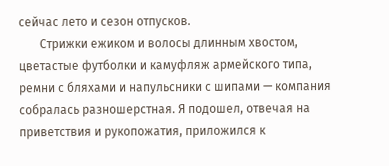сейчас лето и сезон отпусков.
       Стрижки ежиком и волосы длинным хвостом, цветастые футболки и камуфляж армейского типа, ремни с бляхами и напульсники с шипами — компания собралась разношерстная. Я подошел, отвечая на приветствия и рукопожатия, приложился к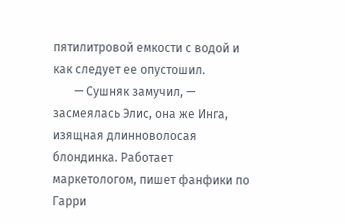пятилитровой емкости с водой и как следует ее опустошил.
       — Сушняк замучил, — засмеялась Элис, она же Инга, изящная длинноволосая блондинка. Работает маркетологом, пишет фанфики по Гарри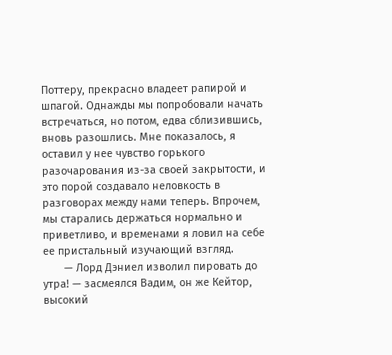Поттеру, прекрасно владеет рапирой и шпагой. Однажды мы попробовали начать встречаться, но потом, едва сблизившись, вновь разошлись. Мне показалось, я оставил у нее чувство горького разочарования из-за своей закрытости, и это порой создавало неловкость в разговорах между нами теперь. Впрочем, мы старались держаться нормально и приветливо, и временами я ловил на себе ее пристальный изучающий взгляд.
       — Лорд Дэниел изволил пировать до утра! — засмеялся Вадим, он же Кейтор, высокий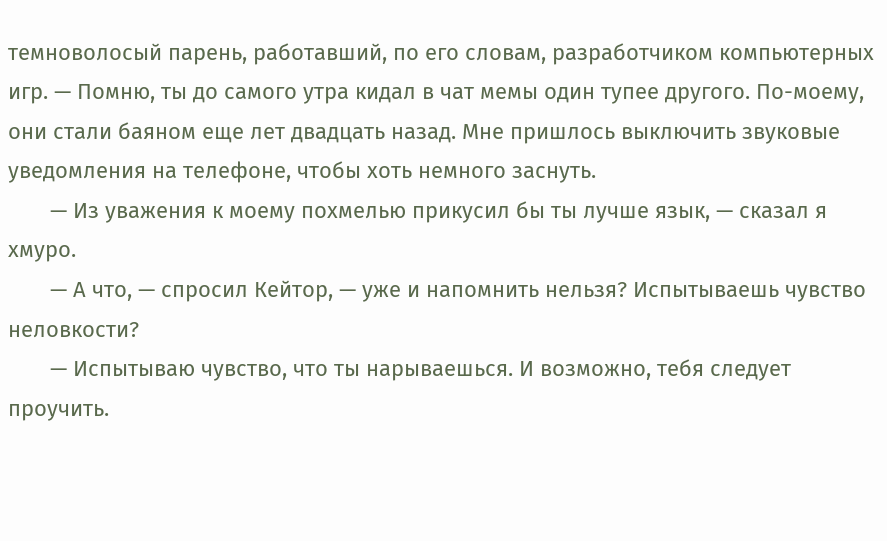темноволосый парень, работавший, по его словам, разработчиком компьютерных игр. — Помню, ты до самого утра кидал в чат мемы один тупее другого. По-моему, они стали баяном еще лет двадцать назад. Мне пришлось выключить звуковые уведомления на телефоне, чтобы хоть немного заснуть.
       — Из уважения к моему похмелью прикусил бы ты лучше язык, — сказал я хмуро.
       — А что, — спросил Кейтор, — уже и напомнить нельзя? Испытываешь чувство неловкости?
       — Испытываю чувство, что ты нарываешься. И возможно, тебя следует проучить.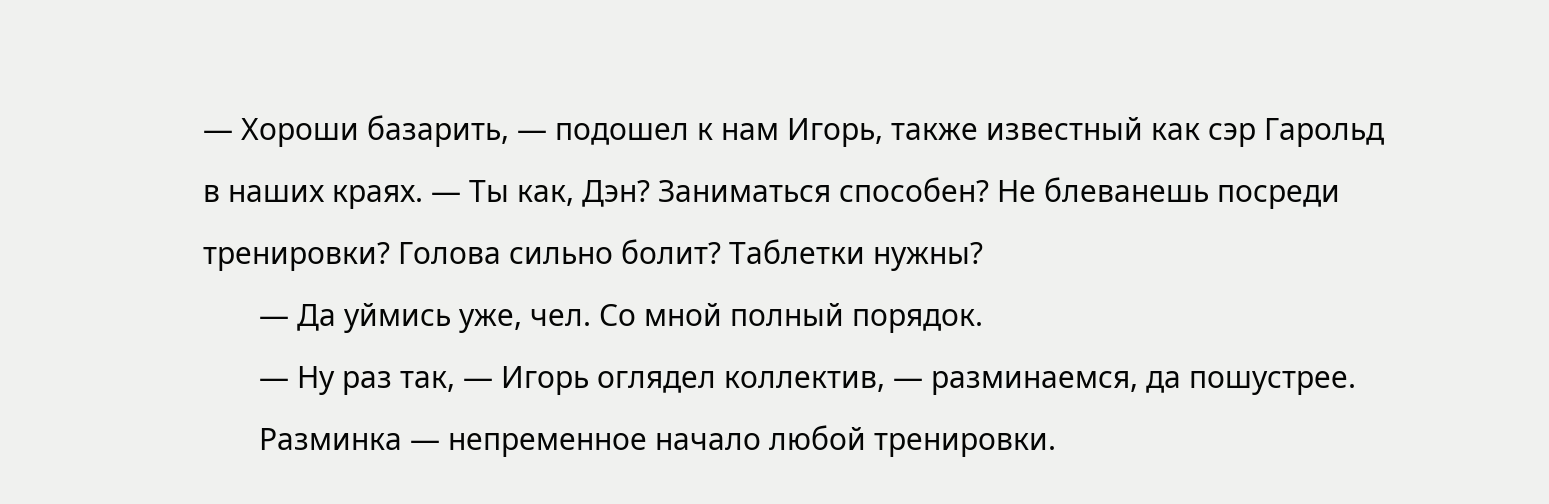— Хороши базарить, — подошел к нам Игорь, также известный как сэр Гарольд в наших краях. — Ты как, Дэн? Заниматься способен? Не блеванешь посреди тренировки? Голова сильно болит? Таблетки нужны?
       — Да уймись уже, чел. Со мной полный порядок.
       — Ну раз так, — Игорь оглядел коллектив, — разминаемся, да пошустрее.
       Разминка — непременное начало любой тренировки.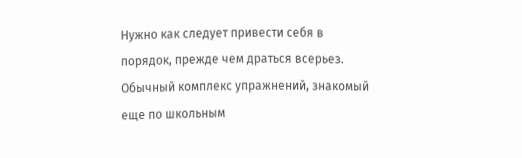Нужно как следует привести себя в порядок, прежде чем драться всерьез. Обычный комплекс упражнений, знакомый еще по школьным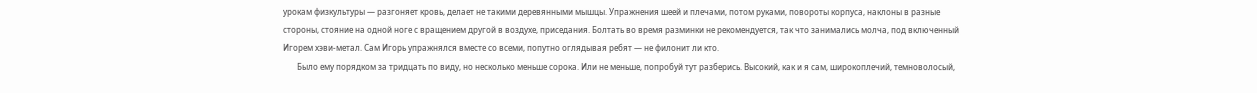урокам физкультуры — разгоняет кровь, делает не такими деревянными мышцы. Упражнения шеей и плечами, потом руками, повороты корпуса, наклоны в разные стороны, стояние на одной ноге с вращением другой в воздухе, приседания. Болтать во время разминки не рекомендуется, так что занимались молча, под включенный Игорем хэви-метал. Сам Игорь упражнялся вместе со всеми, попутно оглядывая ребят — не филонит ли кто.
       Было ему порядком за тридцать по виду, но несколько меньше сорока. Или не меньше, попробуй тут разберись. Высокий, как и я сам, широкоплечий, темноволосый,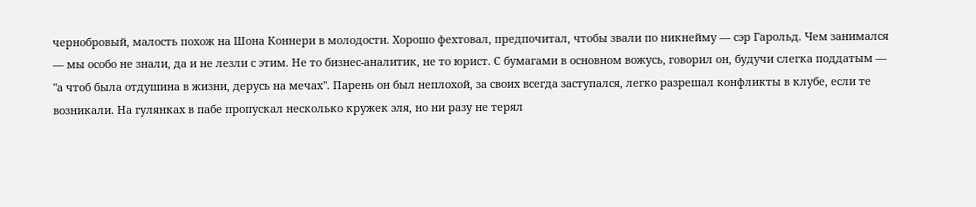чернобровый, малость похож на Шона Коннери в молодости. Хорошо фехтовал, предпочитал, чтобы звали по никнейму — сэр Гарольд. Чем занимался — мы особо не знали, да и не лезли с этим. Не то бизнес-аналитик, не то юрист. С бумагами в основном вожусь, говорил он, будучи слегка поддатым — "а чтоб была отдушина в жизни, дерусь на мечах". Парень он был неплохой, за своих всегда заступался, легко разрешал конфликты в клубе, если те возникали. На гулянках в пабе пропускал несколько кружек эля, но ни разу не терял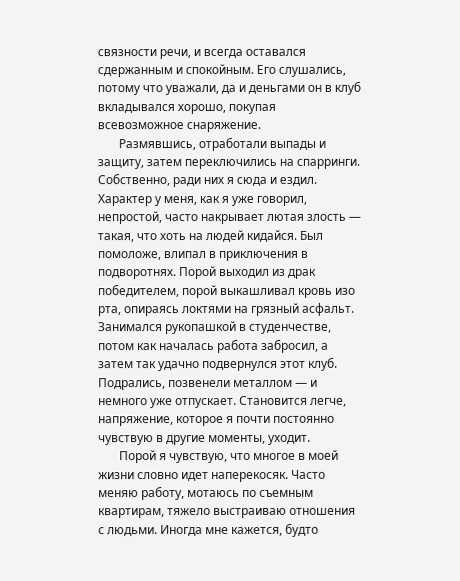связности речи, и всегда оставался сдержанным и спокойным. Его слушались, потому что уважали, да и деньгами он в клуб вкладывался хорошо, покупая всевозможное снаряжение.
       Размявшись, отработали выпады и защиту, затем переключились на спарринги. Собственно, ради них я сюда и ездил. Характер у меня, как я уже говорил, непростой, часто накрывает лютая злость — такая, что хоть на людей кидайся. Был помоложе, влипал в приключения в подворотнях. Порой выходил из драк победителем, порой выкашливал кровь изо рта, опираясь локтями на грязный асфальт. Занимался рукопашкой в студенчестве, потом как началась работа забросил, а затем так удачно подвернулся этот клуб. Подрались, позвенели металлом — и немного уже отпускает. Становится легче, напряжение, которое я почти постоянно чувствую в другие моменты, уходит.
       Порой я чувствую, что многое в моей жизни словно идет наперекосяк. Часто меняю работу, мотаюсь по съемным квартирам, тяжело выстраиваю отношения с людьми. Иногда мне кажется, будто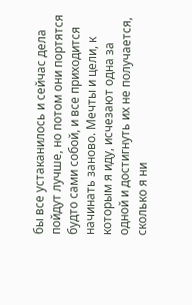бы все устаканилось и сейчас дела пойдут лучше, но потом они портятся будто сами собой, и все приходится начинать заново. Мечты и цели, к которым я иду, исчезают одна за одной и достигнуть их не получается, сколько я ни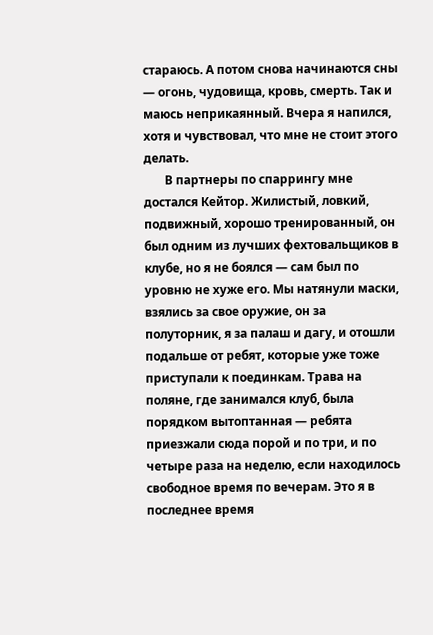стараюсь. А потом снова начинаются сны — огонь, чудовища, кровь, смерть. Так и маюсь неприкаянный. Вчера я напился, хотя и чувствовал, что мне не стоит этого делать.
       В партнеры по спаррингу мне достался Кейтор. Жилистый, ловкий, подвижный, хорошо тренированный, он был одним из лучших фехтовальщиков в клубе, но я не боялся — сам был по уровню не хуже его. Мы натянули маски, взялись за свое оружие, он за полуторник, я за палаш и дагу, и отошли подальше от ребят, которые уже тоже приступали к поединкам. Трава на поляне, где занимался клуб, была порядком вытоптанная — ребята приезжали сюда порой и по три, и по четыре раза на неделю, если находилось свободное время по вечерам. Это я в последнее время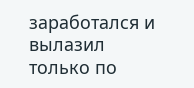заработался и вылазил только по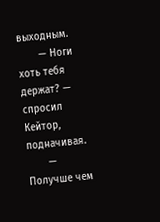выходным.
       — Ноги хоть тебя держат? — спросил Кейтор, подначивая.
       — Получше чем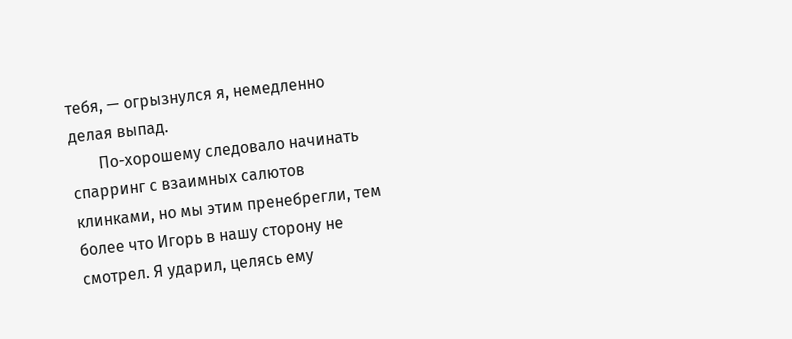тебя, — огрызнулся я, немедленно делая выпад.
       По-хорошему следовало начинать спарринг с взаимных салютов клинками, но мы этим пренебрегли, тем более что Игорь в нашу сторону не смотрел. Я ударил, целясь ему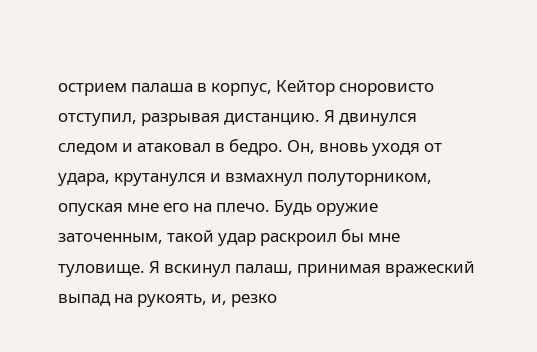острием палаша в корпус, Кейтор сноровисто отступил, разрывая дистанцию. Я двинулся следом и атаковал в бедро. Он, вновь уходя от удара, крутанулся и взмахнул полуторником, опуская мне его на плечо. Будь оружие заточенным, такой удар раскроил бы мне туловище. Я вскинул палаш, принимая вражеский выпад на рукоять, и, резко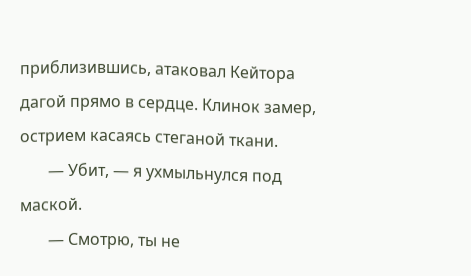приблизившись, атаковал Кейтора дагой прямо в сердце. Клинок замер, острием касаясь стеганой ткани.
       — Убит, — я ухмыльнулся под маской.
       — Смотрю, ты не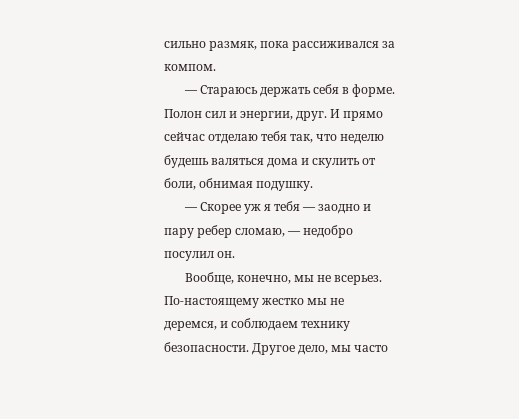сильно размяк, пока рассиживался за компом.
       — Стараюсь держать себя в форме. Полон сил и энергии, друг. И прямо сейчас отделаю тебя так, что неделю будешь валяться дома и скулить от боли, обнимая подушку.
       — Скорее уж я тебя — заодно и пару ребер сломаю, — недобро посулил он.
       Вообще, конечно, мы не всерьез. По-настоящему жестко мы не деремся, и соблюдаем технику безопасности. Другое дело, мы часто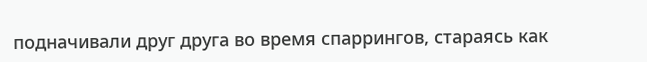подначивали друг друга во время спаррингов, стараясь как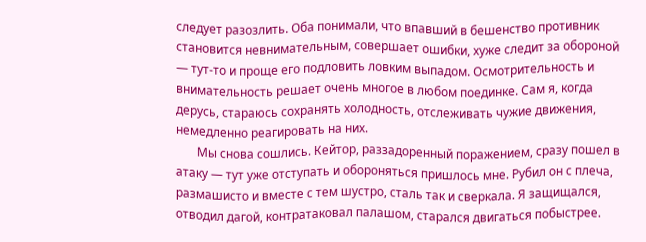следует разозлить. Оба понимали, что впавший в бешенство противник становится невнимательным, совершает ошибки, хуже следит за обороной — тут-то и проще его подловить ловким выпадом. Осмотрительность и внимательность решает очень многое в любом поединке. Сам я, когда дерусь, стараюсь сохранять холодность, отслеживать чужие движения, немедленно реагировать на них.
       Мы снова сошлись. Кейтор, раззадоренный поражением, сразу пошел в атаку — тут уже отступать и обороняться пришлось мне. Рубил он с плеча, размашисто и вместе с тем шустро, сталь так и сверкала. Я защищался, отводил дагой, контратаковал палашом, старался двигаться побыстрее.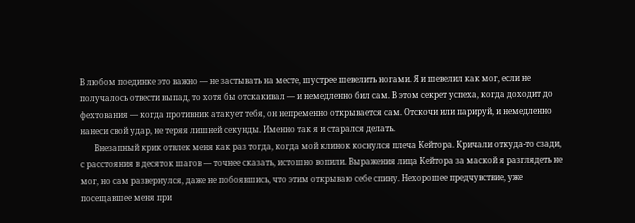В любом поединке это важно — не застывать на месте, шустрее шевелить ногами. Я и шевелил как мог, если не получалось отвести выпад, то хотя бы отскакивал — и немедленно бил сам. В этом секрет успеха, когда доходит до фехтования — когда противник атакует тебя, он непременно открывается сам. Отскочи или парируй, и немедленно нанеси свой удар, не теряя лишней секунды. Именно так я и старался делать.
       Внезапный крик отвлек меня как раз тогда, когда мой клинок коснулся плеча Кейтора. Кричали откуда-то сзади, с расстояния в десяток шагов — точнее сказать, истошно вопили. Выражения лица Кейтора за маской я разглядеть не мог, но сам развернулся, даже не побоявшись, что этим открываю себе спину. Нехорошее предчувствие, уже посещавшее меня при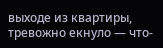выходе из квартиры, тревожно екнуло — что-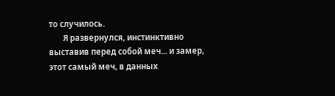то случилось.
       Я развернулся, инстинктивно выставив перед собой меч... и замер, этот самый меч, в данных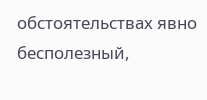обстоятельствах явно бесполезный,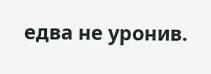едва не уронив.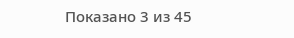Показано 3 из 45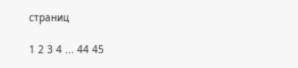страниц

1 2 3 4 ... 44 45